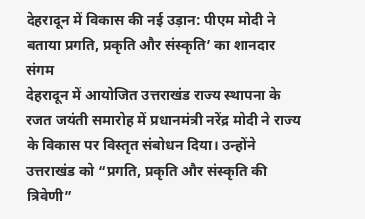देहरादून में विकास की नई उड़ान: पीएम मोदी ने बताया प्रगति, प्रकृति और संस्कृति’ का शानदार संगम
देहरादून में आयोजित उत्तराखंड राज्य स्थापना के रजत जयंती समारोह में प्रधानमंत्री नरेंद्र मोदी ने राज्य के विकास पर विस्तृत संबोधन दिया। उन्होंने उत्तराखंड को “प्रगति, प्रकृति और संस्कृति की त्रिवेणी”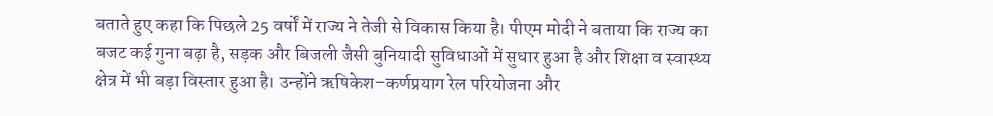बताते हुए कहा कि पिछले 25 वर्षों में राज्य ने तेजी से विकास किया है। पीएम मोदी ने बताया कि राज्य का बजट कई गुना बढ़ा है, सड़क और बिजली जैसी बुनियादी सुविधाओं में सुधार हुआ है और शिक्षा व स्वास्थ्य क्षेत्र में भी बड़ा विस्तार हुआ है। उन्होंने ऋषिकेश–कर्णप्रयाग रेल परियोजना और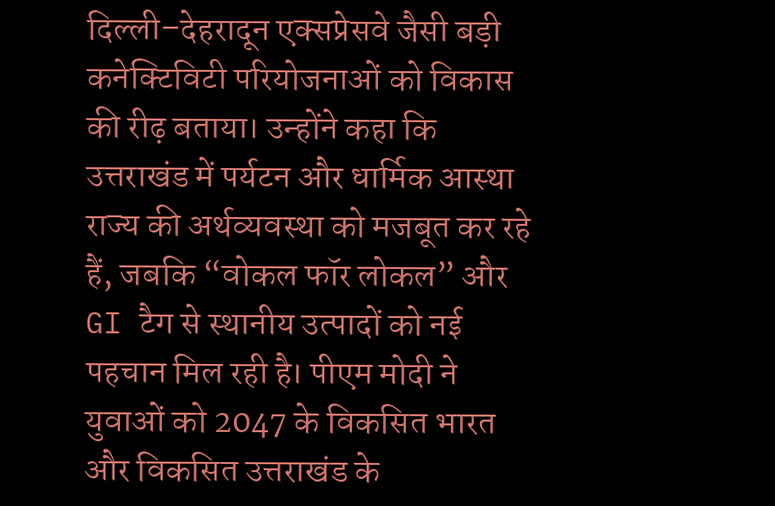दिल्ली–देहरादून एक्सप्रेसवे जैसी बड़ी कनेक्टिविटी परियोजनाओं को विकास की रीढ़ बताया। उन्होंने कहा कि उत्तराखंड में पर्यटन और धार्मिक आस्था राज्य की अर्थव्यवस्था को मजबूत कर रहे हैं, जबकि “वोकल फॉर लोकल” और GI टैग से स्थानीय उत्पादों को नई पहचान मिल रही है। पीएम मोदी ने युवाओं को 2047 के विकसित भारत और विकसित उत्तराखंड के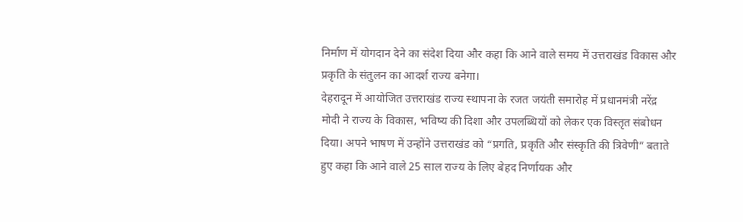निर्माण में योगदान देने का संदेश दिया और कहा कि आने वाले समय में उत्तराखंड विकास और प्रकृति के संतुलन का आदर्श राज्य बनेगा।
देहरादून में आयोजित उत्तराखंड राज्य स्थापना के रजत जयंती समारोह में प्रधानमंत्री नरेंद्र मोदी ने राज्य के विकास, भविष्य की दिशा और उपलब्धियों को लेकर एक विस्तृत संबोधन दिया। अपने भाषण में उन्होंने उत्तराखंड को “प्रगति, प्रकृति और संस्कृति की त्रिवेणी” बताते हुए कहा कि आने वाले 25 साल राज्य के लिए बेहद निर्णायक और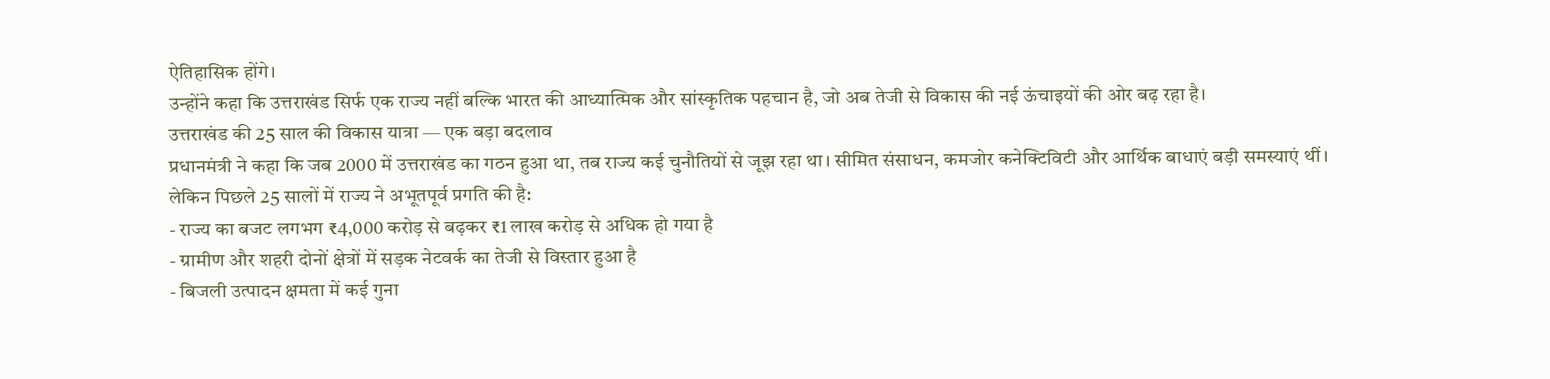ऐतिहासिक होंगे।
उन्होंने कहा कि उत्तराखंड सिर्फ एक राज्य नहीं बल्कि भारत की आध्यात्मिक और सांस्कृतिक पहचान है, जो अब तेजी से विकास की नई ऊंचाइयों की ओर बढ़ रहा है।
उत्तराखंड की 25 साल की विकास यात्रा — एक बड़ा बदलाव
प्रधानमंत्री ने कहा कि जब 2000 में उत्तराखंड का गठन हुआ था, तब राज्य कई चुनौतियों से जूझ रहा था। सीमित संसाधन, कमजोर कनेक्टिविटी और आर्थिक बाधाएं बड़ी समस्याएं थीं।
लेकिन पिछले 25 सालों में राज्य ने अभूतपूर्व प्रगति की है:
- राज्य का बजट लगभग ₹4,000 करोड़ से बढ़कर ₹1 लाख करोड़ से अधिक हो गया है
- ग्रामीण और शहरी दोनों क्षेत्रों में सड़क नेटवर्क का तेजी से विस्तार हुआ है
- बिजली उत्पादन क्षमता में कई गुना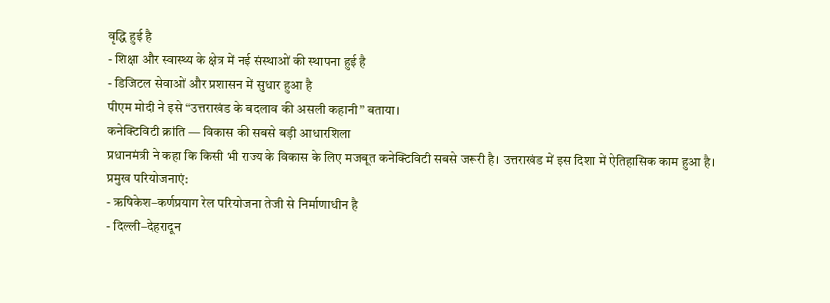वृद्धि हुई है
- शिक्षा और स्वास्थ्य के क्षेत्र में नई संस्थाओं की स्थापना हुई है
- डिजिटल सेवाओं और प्रशासन में सुधार हुआ है
पीएम मोदी ने इसे “उत्तराखंड के बदलाव की असली कहानी” बताया।
कनेक्टिविटी क्रांति — विकास की सबसे बड़ी आधारशिला
प्रधानमंत्री ने कहा कि किसी भी राज्य के विकास के लिए मजबूत कनेक्टिविटी सबसे जरूरी है। उत्तराखंड में इस दिशा में ऐतिहासिक काम हुआ है।
प्रमुख परियोजनाएं:
- ऋषिकेश–कर्णप्रयाग रेल परियोजना तेजी से निर्माणाधीन है
- दिल्ली–देहरादून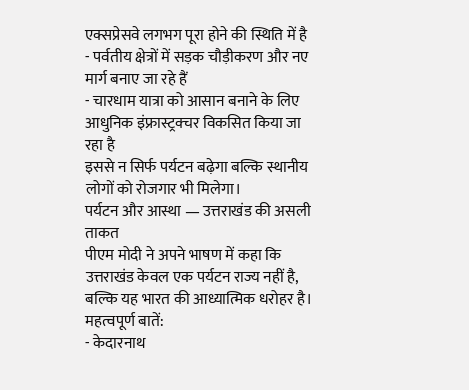एक्सप्रेसवे लगभग पूरा होने की स्थिति में है
- पर्वतीय क्षेत्रों में सड़क चौड़ीकरण और नए मार्ग बनाए जा रहे हैं
- चारधाम यात्रा को आसान बनाने के लिए आधुनिक इंफ्रास्ट्रक्चर विकसित किया जा रहा है
इससे न सिर्फ पर्यटन बढ़ेगा बल्कि स्थानीय लोगों को रोजगार भी मिलेगा।
पर्यटन और आस्था — उत्तराखंड की असली ताकत
पीएम मोदी ने अपने भाषण में कहा कि उत्तराखंड केवल एक पर्यटन राज्य नहीं है, बल्कि यह भारत की आध्यात्मिक धरोहर है।
महत्वपूर्ण बातें:
- केदारनाथ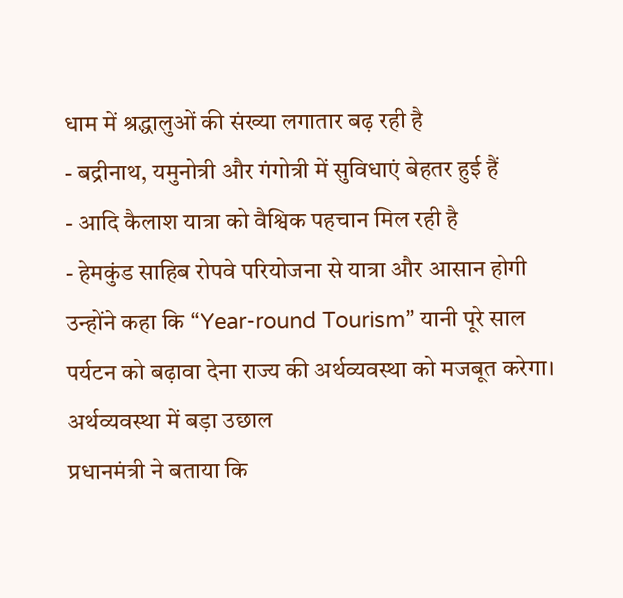धाम में श्रद्धालुओं की संख्या लगातार बढ़ रही है
- बद्रीनाथ, यमुनोत्री और गंगोत्री में सुविधाएं बेहतर हुई हैं
- आदि कैलाश यात्रा को वैश्विक पहचान मिल रही है
- हेमकुंड साहिब रोपवे परियोजना से यात्रा और आसान होगी
उन्होंने कहा कि “Year-round Tourism” यानी पूरे साल पर्यटन को बढ़ावा देना राज्य की अर्थव्यवस्था को मजबूत करेगा।
अर्थव्यवस्था में बड़ा उछाल
प्रधानमंत्री ने बताया कि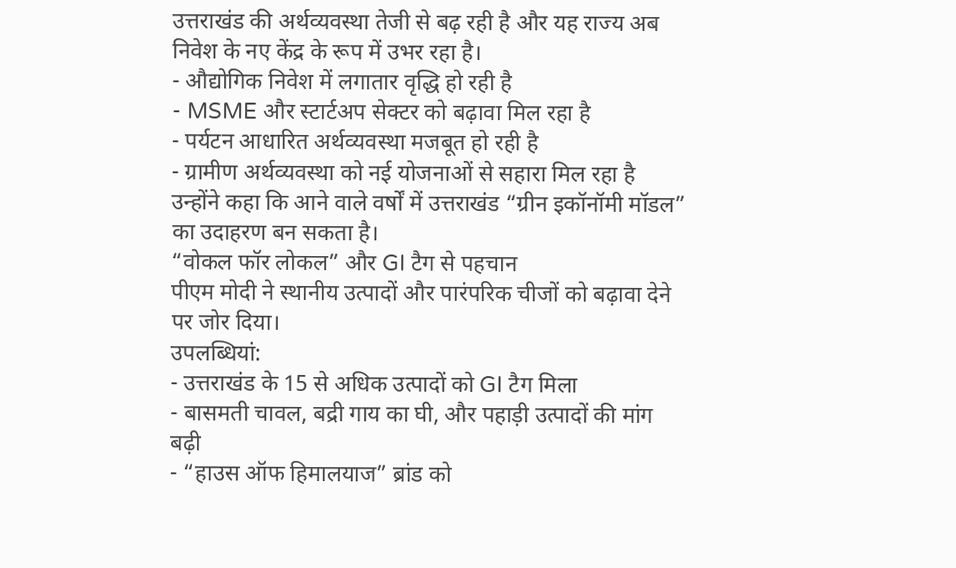उत्तराखंड की अर्थव्यवस्था तेजी से बढ़ रही है और यह राज्य अब निवेश के नए केंद्र के रूप में उभर रहा है।
- औद्योगिक निवेश में लगातार वृद्धि हो रही है
- MSME और स्टार्टअप सेक्टर को बढ़ावा मिल रहा है
- पर्यटन आधारित अर्थव्यवस्था मजबूत हो रही है
- ग्रामीण अर्थव्यवस्था को नई योजनाओं से सहारा मिल रहा है
उन्होंने कहा कि आने वाले वर्षों में उत्तराखंड “ग्रीन इकॉनॉमी मॉडल” का उदाहरण बन सकता है।
“वोकल फॉर लोकल” और GI टैग से पहचान
पीएम मोदी ने स्थानीय उत्पादों और पारंपरिक चीजों को बढ़ावा देने पर जोर दिया।
उपलब्धियां:
- उत्तराखंड के 15 से अधिक उत्पादों को GI टैग मिला
- बासमती चावल, बद्री गाय का घी, और पहाड़ी उत्पादों की मांग बढ़ी
- “हाउस ऑफ हिमालयाज” ब्रांड को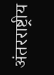अंतरराष्ट्रीय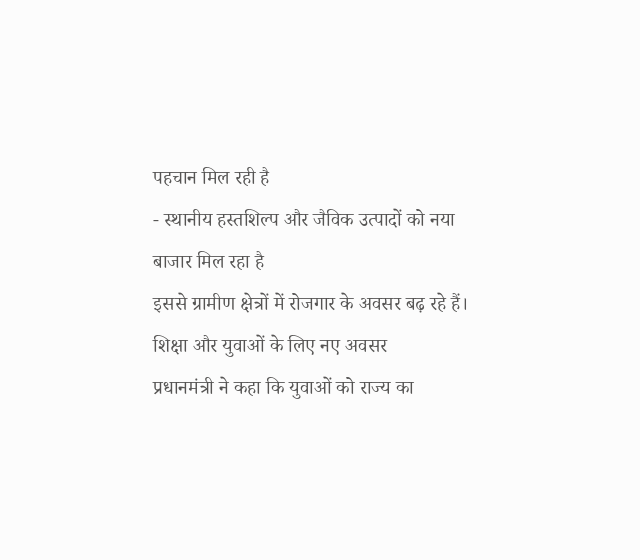पहचान मिल रही है
- स्थानीय हस्तशिल्प और जैविक उत्पादों को नया बाजार मिल रहा है
इससे ग्रामीण क्षेत्रों में रोजगार के अवसर बढ़ रहे हैं।
शिक्षा और युवाओं के लिए नए अवसर
प्रधानमंत्री ने कहा कि युवाओं को राज्य का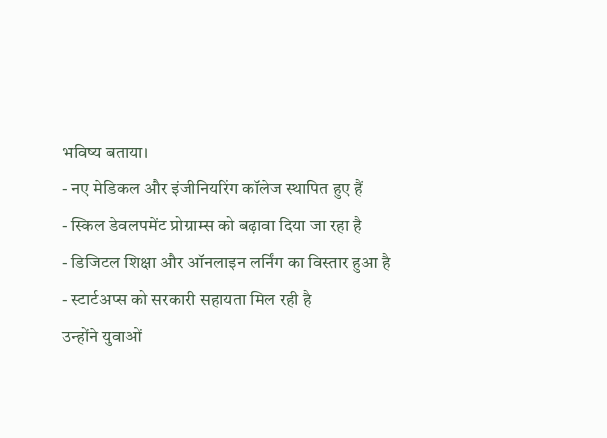भविष्य बताया।
- नए मेडिकल और इंजीनियरिंग कॉलेज स्थापित हुए हैं
- स्किल डेवलपमेंट प्रोग्राम्स को बढ़ावा दिया जा रहा है
- डिजिटल शिक्षा और ऑनलाइन लर्निंग का विस्तार हुआ है
- स्टार्टअप्स को सरकारी सहायता मिल रही है
उन्होंने युवाओं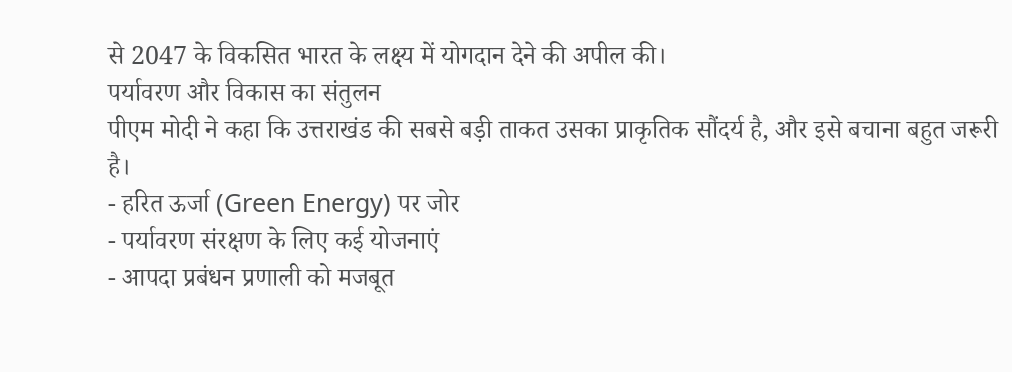से 2047 के विकसित भारत के लक्ष्य में योगदान देने की अपील की।
पर्यावरण और विकास का संतुलन
पीएम मोदी ने कहा कि उत्तराखंड की सबसे बड़ी ताकत उसका प्राकृतिक सौंदर्य है, और इसे बचाना बहुत जरूरी है।
- हरित ऊर्जा (Green Energy) पर जोर
- पर्यावरण संरक्षण के लिए कई योजनाएं
- आपदा प्रबंधन प्रणाली को मजबूत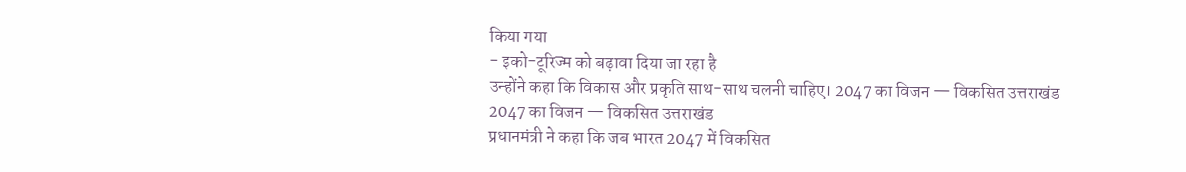किया गया
- इको-टूरिज्म को बढ़ावा दिया जा रहा है
उन्होंने कहा कि विकास और प्रकृति साथ-साथ चलनी चाहिए। 2047 का विजन — विकसित उत्तराखंड
2047 का विजन — विकसित उत्तराखंड
प्रधानमंत्री ने कहा कि जब भारत 2047 में विकसित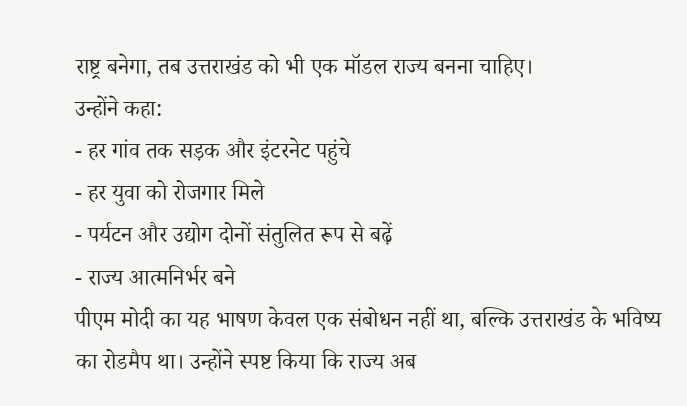राष्ट्र बनेगा, तब उत्तराखंड को भी एक मॉडल राज्य बनना चाहिए।
उन्होंने कहा:
- हर गांव तक सड़क और इंटरनेट पहुंचे
- हर युवा को रोजगार मिले
- पर्यटन और उद्योग दोनों संतुलित रूप से बढ़ें
- राज्य आत्मनिर्भर बने
पीएम मोदी का यह भाषण केवल एक संबोधन नहीं था, बल्कि उत्तराखंड के भविष्य का रोडमैप था। उन्होंने स्पष्ट किया कि राज्य अब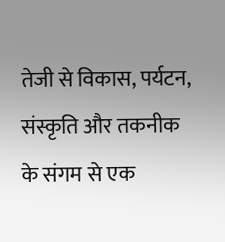तेजी से विकास, पर्यटन, संस्कृति और तकनीक के संगम से एक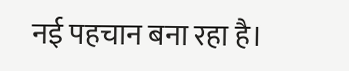नई पहचान बना रहा है।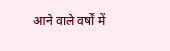आने वाले वर्षों में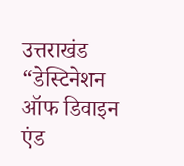उत्तराखंड “डेस्टिनेशन ऑफ डिवाइन एंड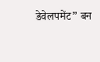डेवेलपमेंट” बन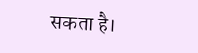सकता है।